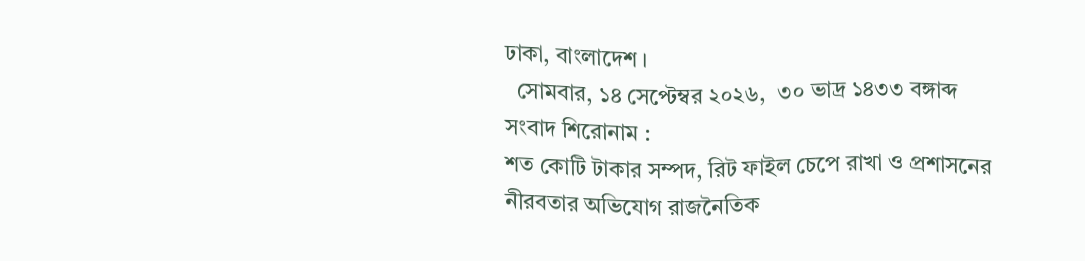ঢাকা, বাংলাদেশ ।
  সোমবার, ১৪ সেপ্টেম্বর ২০২৬,  ৩০ ভাদ্র ১৪৩৩ বঙ্গাব্দ
সংবাদ শিরোনাম :
শত কোটি টাকার সম্পদ, রিট ফাইল চেপে রাখা ও প্রশাসনের নীরবতার অভিযোগ রাজনৈতিক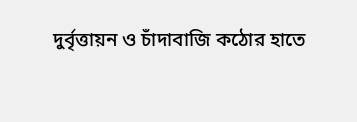দুর্বৃত্তায়ন ও চাঁদাবাজি কঠোর হাতে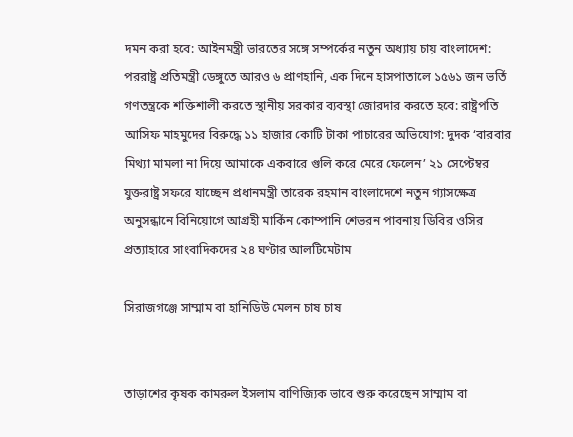দমন করা হবে: আইনমন্ত্রী ভারতের সঙ্গে সম্পর্কের নতুন অধ্যায় চায় বাংলাদেশ: পররাষ্ট্র প্রতিমন্ত্রী ডেঙ্গুতে আরও ৬ প্রাণহানি, এক দিনে হাসপাতালে ১৫৬১ জন ভর্তি গণতন্ত্রকে শক্তিশালী করতে স্থানীয় সরকার ব্যবস্থা জোরদার করতে হবে: রাষ্ট্রপতি আসিফ মাহমুদের বিরুদ্ধে ১১ হাজার কোটি টাকা পাচারের অভিযোগ: দুদক ‘বারবার মিথ্যা মামলা না দিয়ে আমাকে একবারে গুলি করে মেরে ফেলেন’ ২১ সেপ্টেম্বর যুক্তরাষ্ট্র সফরে যাচ্ছেন প্রধানমন্ত্রী তারেক রহমান বাংলাদেশে নতুন গ্যাসক্ষেত্র অনুসন্ধানে বিনিয়োগে আগ্রহী মার্কিন কোম্পানি শেভরন পাবনায় ডিবির ওসির প্রত্যাহারে সাংবাদিকদের ২৪ ঘণ্টার আলটিমেটাম

সিরাজগঞ্জে সাম্মাম বা হা‌নি‌ডিউ মেলন চাষ চাষ


তাড়াশের কৃষক কামরুল ইসলাম বাণিজ্যিক ভা‌বে শুরু ক‌রে‌ছেন সাম্মাম বা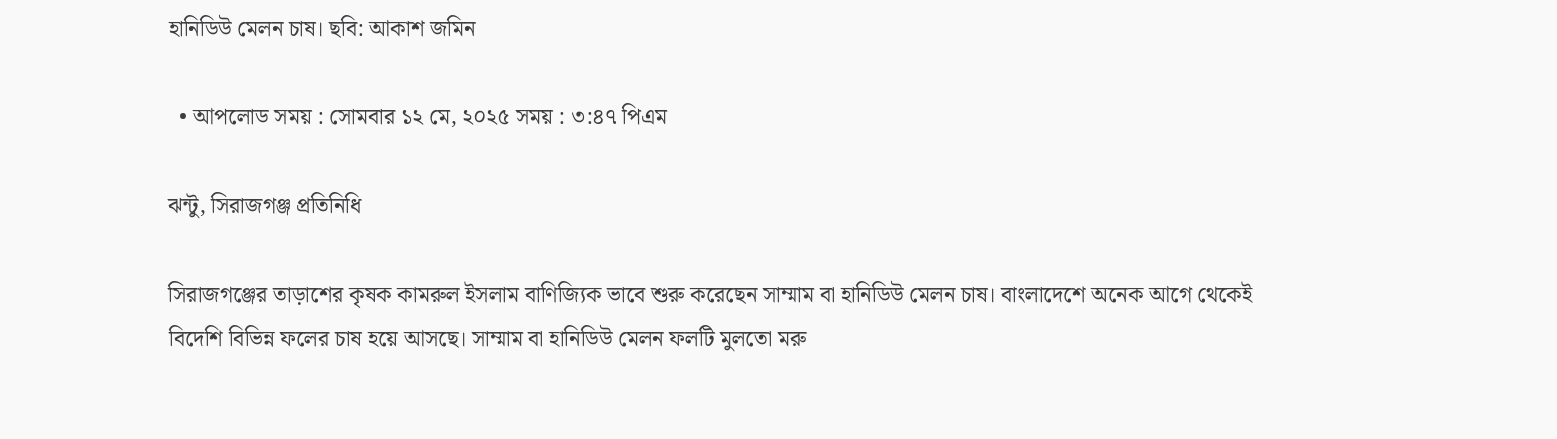হা‌নি‌ডিউ মেলন চাষ। ছবি: আকাশ জমিন

  • আপলোড সময় : সোমবার ১২ মে, ২০২৫ সময় : ৩:৪৭ পিএম

ঝন্টু, সিরাজগঞ্জ প্রতি‌নি‌ধি

সিরাজগঞ্জের তাড়াশের কৃষক কামরুল ইসলাম বাণিজ্যিক ভা‌বে শুরু ক‌রে‌ছেন সাম্মাম বা হা‌নি‌ডিউ মেলন চাষ। বাংলাদেশে অ‌নেক আগে থেকেই বিদেশি বি‌ভিন্ন ফ‌লের চাষ হ‌য়ে আস‌ছে। সাম্মাম বা হা‌নি‌ডিউ মেলন ফল‌টি মুল‌তো মরু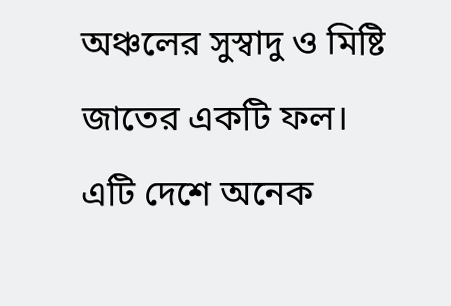অঞ্চলের সুস্বাদু ও মিষ্টি জাতের এক‌টি ফল। এটি দে‌শে অ‌নেক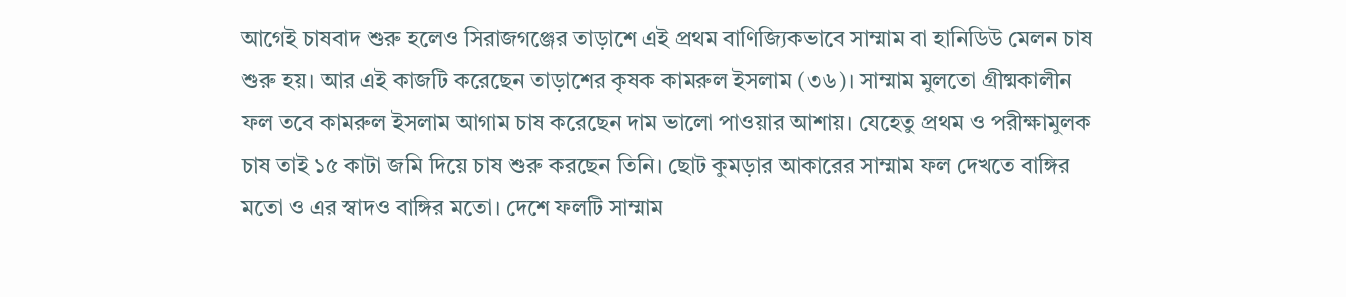আগেই চাষবাদ শুরু হ‌লেও সিরাজগঞ্জের তাড়াশে এই প্রথম বাণিজ্যিকভাবে সাম্মাম বা হা‌নি‌ডিউ মেলন চাষ শুরু হয়। আর এই কাজ‌টি করেছেন তাড়া‌শের কৃষক কামরুল ইসলাম (৩৬)। সাম্মাম মুল‌তো গ্রীষ্মকালীন ফল ত‌বে কামরুল ইসলাম আগাম চাষ ক‌রে‌ছেন দাম ভালো পাওয়ার আশায়। যে‌হেতু প্রথম ও পরীক্ষামুলক চাষ তাই ১৫ কাটা জমি দি‌য়ে চাষ শুরু করছেন তিনি। ছোট কুমড়ার আকারের সাম্মাম ফল দেখতে বাঙ্গির মতো ও এর স্বাদও বাঙ্গির মতো। দেশে ফলটি সাম্মাম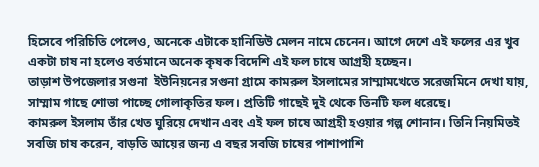হিসেবে পরিচিতি পেলেও, অনেকে এটাকে হানিডিউ মেলন নামে চেনেন। আগে দেশে এই ফ‌লের এর খুব একটা চাষ না হ‌লেও বর্তমানে অনেক কৃষক বিদেশি এই ফল চাষে আগ্রহী হচ্ছেন।
তাড়াশ উপজেলার সগুনা  ইউনিয়নের সগুনা গ্রামে কামরুল ইসলামের সাম্মামখেতে সরেজমিনে দেখা যায়, সাম্মাম গাছে শোভা পা‌চ্ছে গোলাকৃতির ফল। প্রতিটি গাছেই দুই থেকে তিনটি ফল ধরেছে।
কামরুল ইসলাম তাঁর খেত ঘুরিয়ে দেখান এবং এই ফল চা‌ষে আগ্রহী হওয়ার গল্প শোনান। তি‌নি নিয়‌মিতই সব‌জি চাষ ক‌রেন, বাড়তি আয়ের জন্য এ বছর সবজি চাষের পাশাপাশি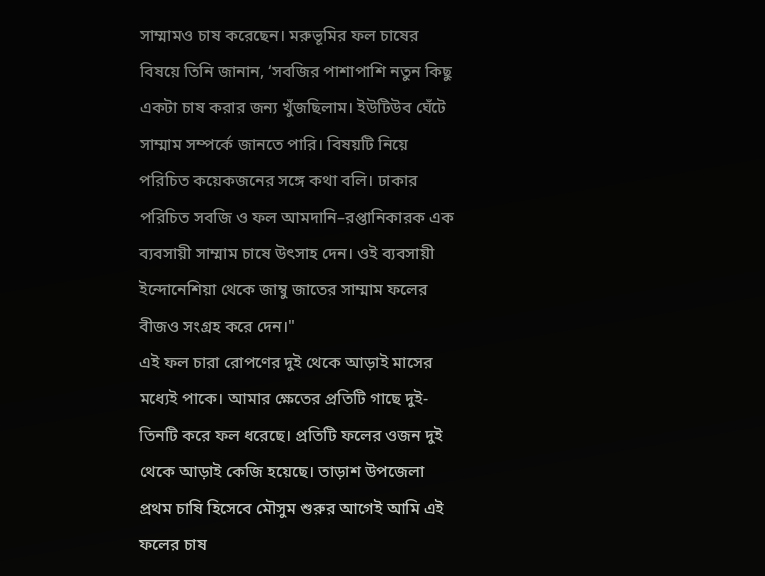সাম্মামও চাষ করেছেন। মরুভূমির ফল চাষের বিষয়ে তি‌নি জানান, ‘সবজির পাশাপাশি নতুন কিছু একটা চাষ করার জন্য খুঁজছিলাম। ইউটিউব ঘেঁটে সাম্মাম সম্পর্কে জানতে পারি। বিষয়টি নিয়ে পরিচিত কয়েকজনের সঙ্গে কথা বলি। ঢাকার পরিচিত সবজি ও ফল আমদানি–রপ্তানিকারক এক ব্যবসায়ী সাম্মাম চাষে উৎসাহ দেন। ওই ব্যবসায়ী ইন্দোনেশিয়া থেকে জাম্বু জাতের সাম্মাম ফলের বীজও সংগ্রহ করে দেন।"
এই ফল চারা রোপণের দুই থেকে আড়াই মাসের মধ্যেই পাকে। আমার ক্ষে‌তের প্রতিটি গাছে দুই-তিনটি করে ফল ধরেছে। প্রতিটি ফলের ওজন দুই থেকে আড়াই কেজি হয়েছে। তাড়াশ উপজেলা প্রথম চাষি হিসেবে মৌসুম শুরুর আগেই আমি এই ফ‌লের চাষ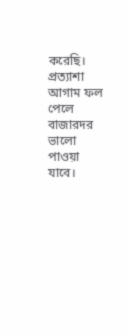করেছি। প্রত‌্যাশা আগাম ফল পে‌লে বাজারদর ভালো পাওয়া যাবে।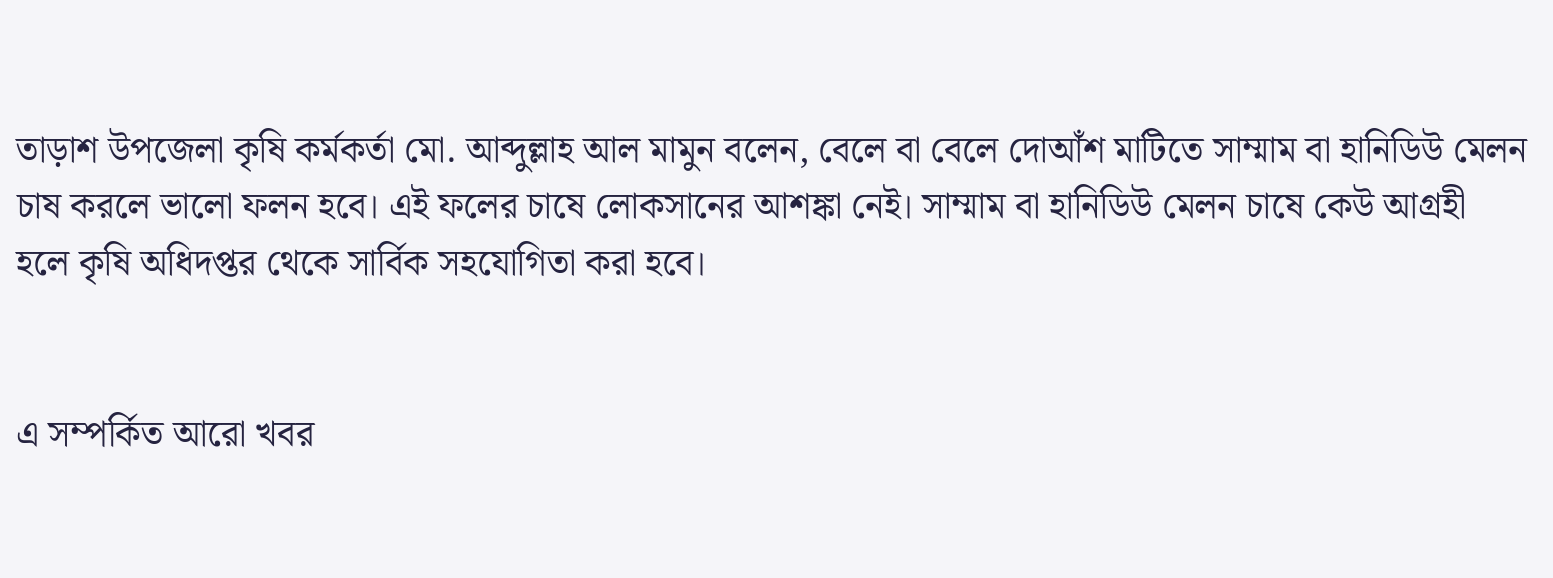তাড়াশ উপজেলা কৃষি কর্মকর্তা মো. আব্দুল্লাহ আল মামুন বলেন, বেলে বা বেলে দোআঁশ মাটিতে সাম্মাম বা হা‌নি‌ডিউ মেলন চাষ করলে ভালো ফলন হবে। এই ফলের চাষে লোকসানের আশঙ্কা নেই। সাম্মাম বা হা‌নি‌ডিউ মেলন চাষে কেউ আগ্রহী হলে কৃষি অধিদপ্তর থেকে সার্বিক সহযোগিতা করা হবে।


এ সম্পর্কিত আরো খবর